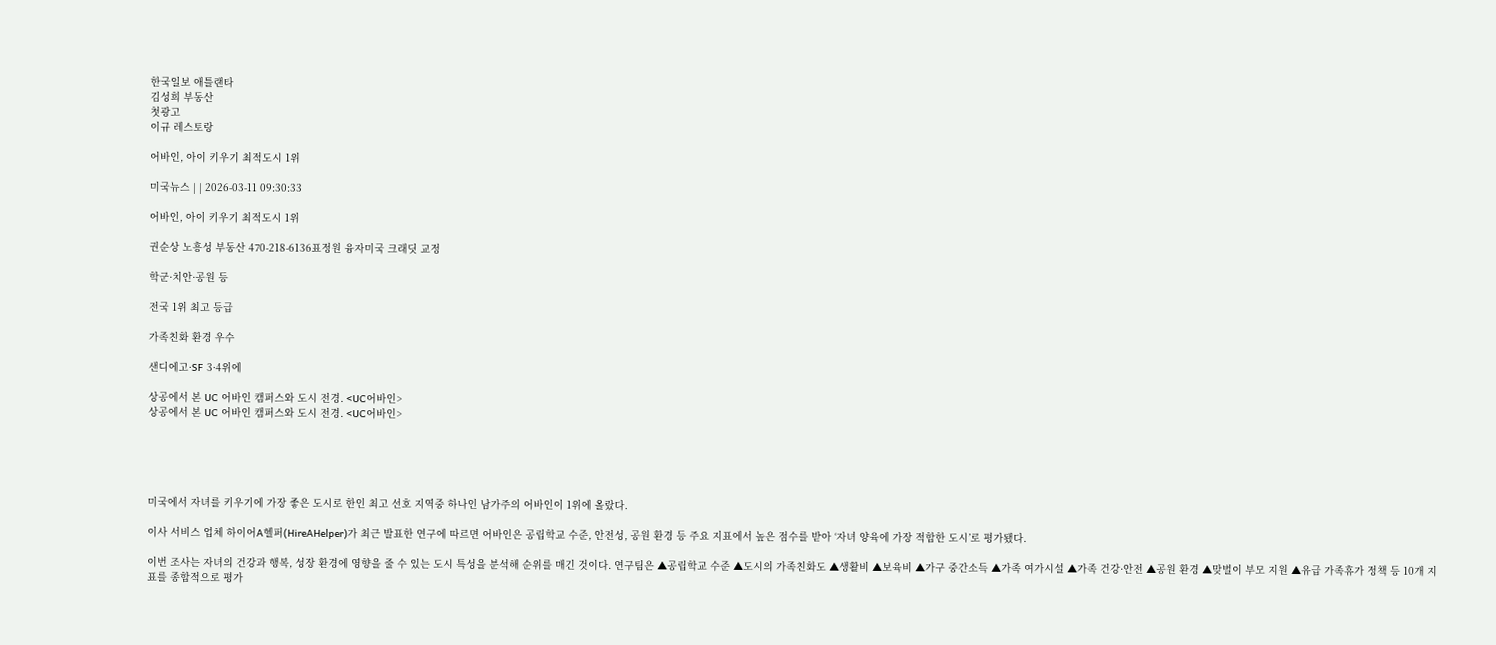한국일보 애틀랜타
김성희 부동산
첫광고
이규 레스토랑

어바인, 아이 키우기 최적도시 1위

미국뉴스 | | 2026-03-11 09:30:33

어바인, 아이 키우기 최적도시 1위

권순상 노흥성 부동산 470-218-6136표정원 융자미국 크래딧 교정

학군·치안·공원 등

전국 1위 최고 등급

가족친화 환경 우수

샌디에고·SF 3·4위에

상공에서 본 UC 어바인 캠퍼스와 도시 전경. <UC어바인>
상공에서 본 UC 어바인 캠퍼스와 도시 전경. <UC어바인>





미국에서 자녀를 키우기에 가장 좋은 도시로 한인 최고 선호 지역중 하나인 남가주의 어바인이 1위에 올랐다.

이사 서비스 업체 하이어A헬퍼(HireAHelper)가 최근 발표한 연구에 따르면 어바인은 공립학교 수준, 안전성, 공원 환경 등 주요 지표에서 높은 점수를 받아 ‘자녀 양육에 가장 적합한 도시’로 평가됐다.

이번 조사는 자녀의 건강과 행복, 성장 환경에 영향을 줄 수 있는 도시 특성을 분석해 순위를 매긴 것이다. 연구팀은 ▲공립학교 수준 ▲도시의 가족친화도 ▲생활비 ▲보육비 ▲가구 중간소득 ▲가족 여가시설 ▲가족 건강·안전 ▲공원 환경 ▲맞벌이 부모 지원 ▲유급 가족휴가 정책 등 10개 지표를 종합적으로 평가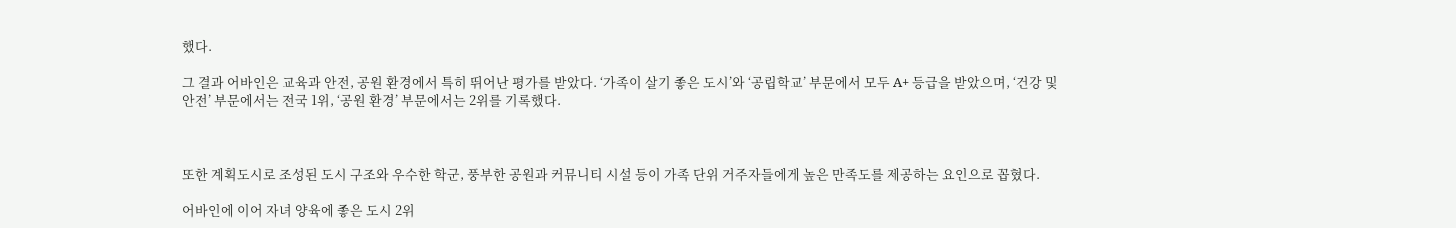했다.

그 결과 어바인은 교육과 안전, 공원 환경에서 특히 뛰어난 평가를 받았다. ‘가족이 살기 좋은 도시’와 ‘공립학교’ 부문에서 모두 A+ 등급을 받았으며, ‘건강 및 안전’ 부문에서는 전국 1위, ‘공원 환경’ 부문에서는 2위를 기록했다.



또한 계획도시로 조성된 도시 구조와 우수한 학군, 풍부한 공원과 커뮤니티 시설 등이 가족 단위 거주자들에게 높은 만족도를 제공하는 요인으로 꼽혔다.

어바인에 이어 자녀 양육에 좋은 도시 2위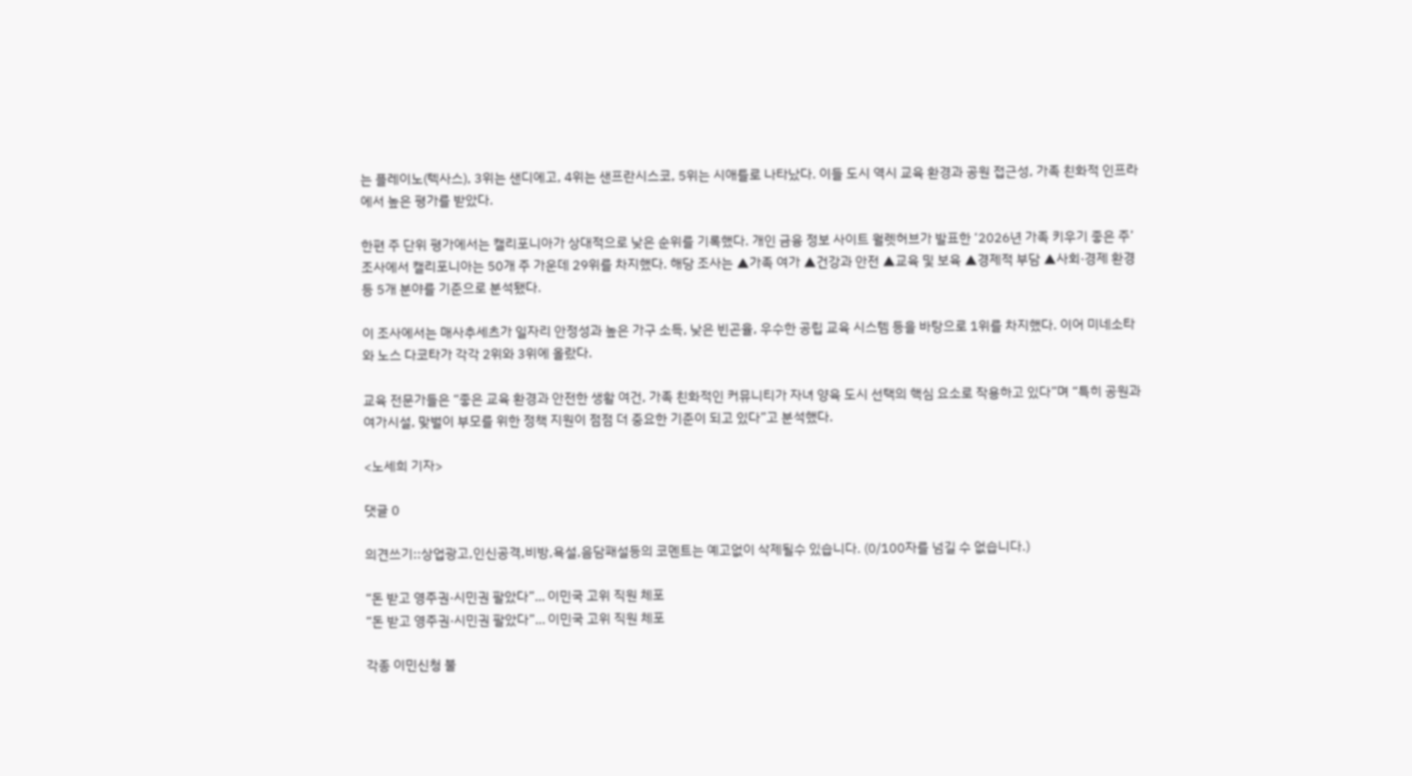는 플레이노(텍사스), 3위는 샌디에고, 4위는 샌프란시스코, 5위는 시애틀로 나타났다. 이들 도시 역시 교육 환경과 공원 접근성, 가족 친화적 인프라에서 높은 평가를 받았다.

한편 주 단위 평가에서는 캘리포니아가 상대적으로 낮은 순위를 기록했다. 개인 금융 정보 사이트 월렛허브가 발표한 ‘2026년 가족 키우기 좋은 주’ 조사에서 캘리포니아는 50개 주 가운데 29위를 차지했다. 해당 조사는 ▲가족 여가 ▲건강과 안전 ▲교육 및 보육 ▲경제적 부담 ▲사회·경제 환경 등 5개 분야를 기준으로 분석됐다.

이 조사에서는 매사추세츠가 일자리 안정성과 높은 가구 소득, 낮은 빈곤율, 우수한 공립 교육 시스템 등을 바탕으로 1위를 차지했다. 이어 미네소타와 노스 다코타가 각각 2위와 3위에 올랐다.

교육 전문가들은 “좋은 교육 환경과 안전한 생활 여건, 가족 친화적인 커뮤니티가 자녀 양육 도시 선택의 핵심 요소로 작용하고 있다”며 “특히 공원과 여가시설, 맞벌이 부모를 위한 정책 지원이 점점 더 중요한 기준이 되고 있다”고 분석했다.

<노세희 기자>

댓글 0

의견쓰기::상업광고,인신공격,비방,욕설,음담패설등의 코멘트는 예고없이 삭제될수 있습니다. (0/100자를 넘길 수 없습니다.)

“돈 받고 영주권·시민권 팔았다”… 이민국 고위 직원 체포
“돈 받고 영주권·시민권 팔았다”… 이민국 고위 직원 체포

각종 이민신청 불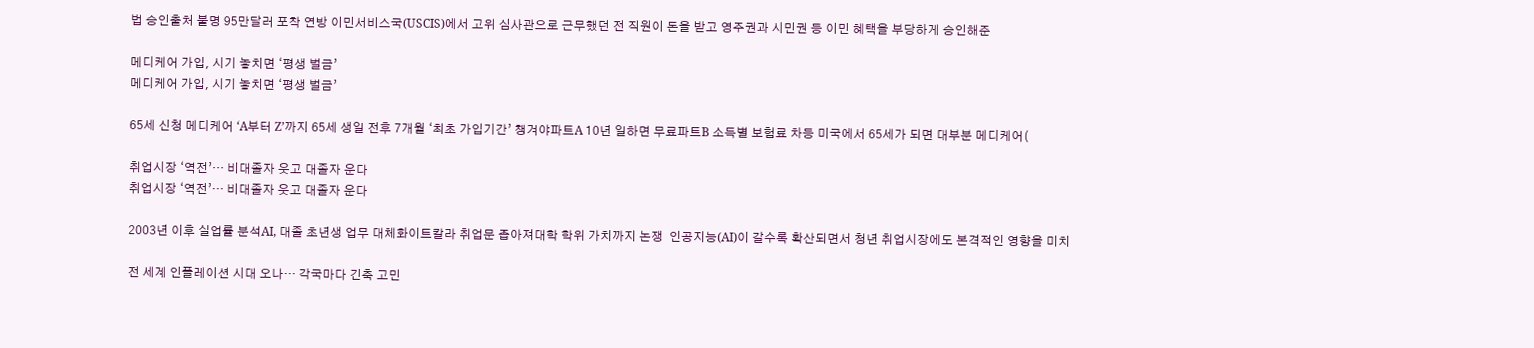법 승인출처 불명 95만달러 포착 연방 이민서비스국(USCIS)에서 고위 심사관으로 근무했던 전 직원이 돈을 받고 영주권과 시민권 등 이민 혜택을 부당하게 승인해준

메디케어 가입, 시기 놓치면 ‘평생 벌금’
메디케어 가입, 시기 놓치면 ‘평생 벌금’

65세 신청 메디케어 ‘A부터 Z’까지 65세 생일 전후 7개월 ‘최초 가입기간’ 챙겨야파트A 10년 일하면 무료파트B 소득별 보험료 차등 미국에서 65세가 되면 대부분 메디케어(

취업시장 ‘역전’… 비대졸자 웃고 대졸자 운다
취업시장 ‘역전’… 비대졸자 웃고 대졸자 운다

2003년 이후 실업률 분석AI, 대졸 초년생 업무 대체화이트칼라 취업문 좁아져대학 학위 가치까지 논쟁  인공지능(AI)이 갈수록 확산되면서 청년 취업시장에도 본격적인 영향을 미치

전 세계 인플레이션 시대 오나… 각국마다 긴축 고민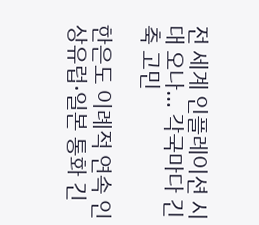전 세계 인플레이션 시대 오나… 각국마다 긴축 고민

한은도 이례적 연속 인상유럽·일본 통화 긴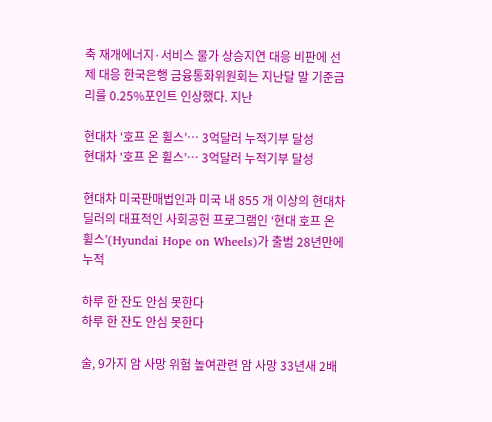축 재개에너지·서비스 물가 상승지연 대응 비판에 선제 대응 한국은행 금융통화위원회는 지난달 말 기준금리를 0.25%포인트 인상했다. 지난

현대차 ‘호프 온 휠스’… 3억달러 누적기부 달성
현대차 ‘호프 온 휠스’… 3억달러 누적기부 달성

현대차 미국판매법인과 미국 내 855 개 이상의 현대차 딜러의 대표적인 사회공헌 프로그램인 ‘현대 호프 온 휠스’(Hyundai Hope on Wheels)가 출범 28년만에 누적

하루 한 잔도 안심 못한다
하루 한 잔도 안심 못한다

술, 9가지 암 사망 위험 높여관련 암 사망 33년새 2배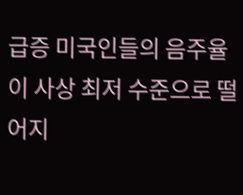급증 미국인들의 음주율이 사상 최저 수준으로 떨어지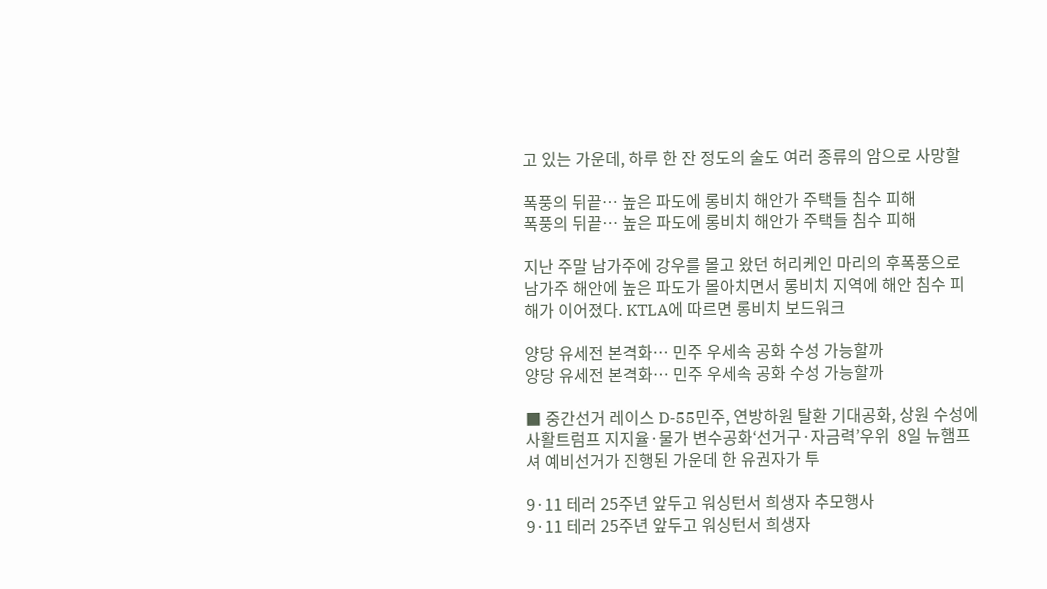고 있는 가운데, 하루 한 잔 정도의 술도 여러 종류의 암으로 사망할

폭풍의 뒤끝… 높은 파도에 롱비치 해안가 주택들 침수 피해
폭풍의 뒤끝… 높은 파도에 롱비치 해안가 주택들 침수 피해

지난 주말 남가주에 강우를 몰고 왔던 허리케인 마리의 후폭풍으로 남가주 해안에 높은 파도가 몰아치면서 롱비치 지역에 해안 침수 피해가 이어졌다. KTLA에 따르면 롱비치 보드워크

양당 유세전 본격화… 민주 우세속 공화 수성 가능할까
양당 유세전 본격화… 민주 우세속 공화 수성 가능할까

■ 중간선거 레이스 D-55민주, 연방하원 탈환 기대공화, 상원 수성에 사활트럼프 지지율·물가 변수공화‘선거구·자금력’우위  8일 뉴햄프셔 예비선거가 진행된 가운데 한 유권자가 투

9·11 테러 25주년 앞두고 워싱턴서 희생자 추모행사
9·11 테러 25주년 앞두고 워싱턴서 희생자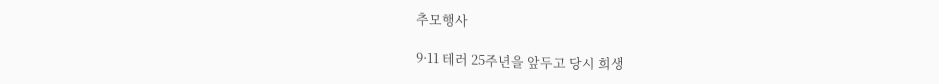추모행사

9·11 테러 25주년을 앞두고 당시 희생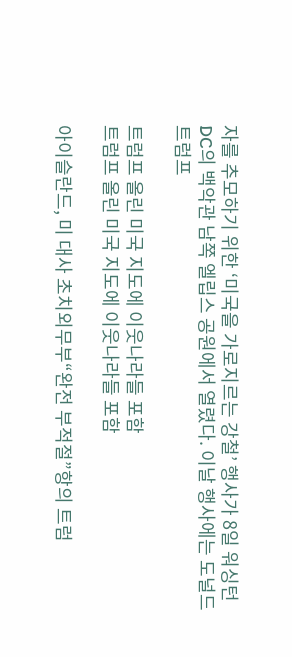자를 추모하기 위한 ‘미국을 가로지르는 강철’ 행사가 8일 워싱턴 DC의 백악관 남쪽 엘립스 공원에서 열렸다. 이날 행사에는 도널드 트럼프

트럼프 올린 미국 지도에 이웃나라들 포함
트럼프 올린 미국 지도에 이웃나라들 포함

아이슬란드, 미 대사 초치외무부“완전 부적절”항의 트럼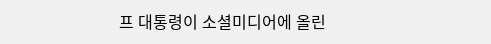프 대통령이 소셜미디어에 올린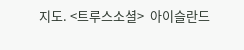지도. <트루스소셜>  아이슬란드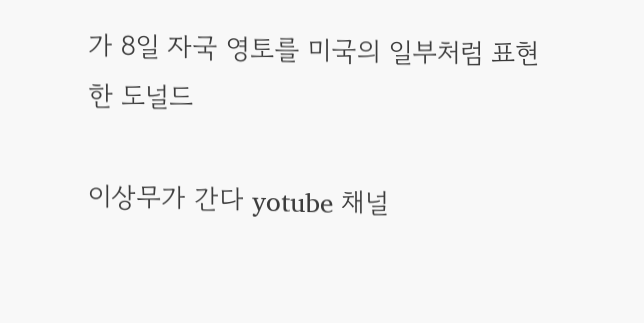가 8일 자국 영토를 미국의 일부처럼 표현한 도널드

이상무가 간다 yotube 채널